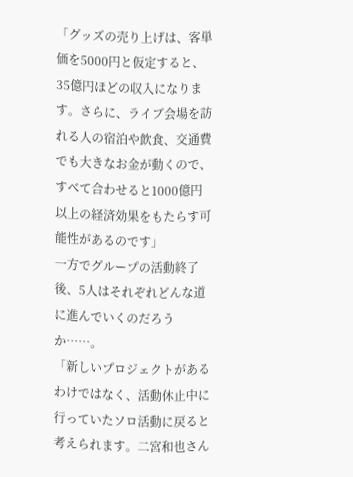「グッズの売り上げは、客単価を5000円と仮定すると、35億円ほどの収入になります。さらに、ライブ会場を訪れる人の宿泊や飲食、交通費でも大きなお金が動くので、すべて合わせると1000億円以上の経済効果をもたらす可能性があるのです」
一方でグループの活動終了後、5人はそれぞれどんな道に進んでいくのだろうか……。
「新しいプロジェクトがあるわけではなく、活動休止中に行っていたソロ活動に戻ると考えられます。二宮和也さん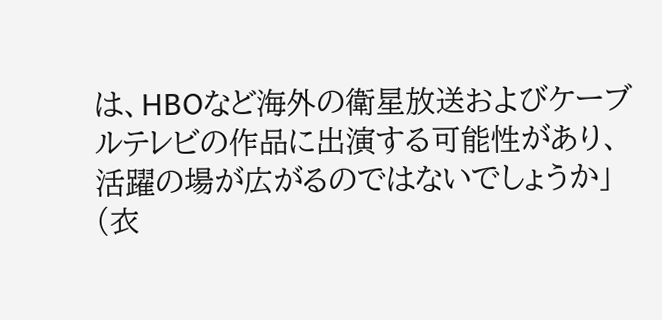は、HBOなど海外の衛星放送およびケーブルテレビの作品に出演する可能性があり、活躍の場が広がるのではないでしょうか」(衣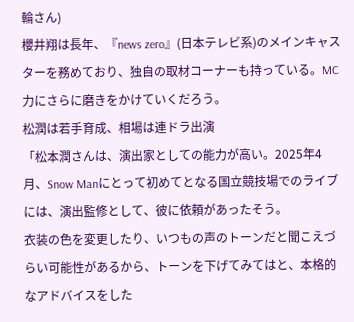輪さん)
櫻井翔は長年、『news zero』(日本テレビ系)のメインキャスターを務めており、独自の取材コーナーも持っている。MC力にさらに磨きをかけていくだろう。
松潤は若手育成、相場は連ドラ出演
「松本潤さんは、演出家としての能力が高い。2025年4月、Snow Manにとって初めてとなる国立競技場でのライブには、演出監修として、彼に依頼があったそう。
衣装の色を変更したり、いつもの声のトーンだと聞こえづらい可能性があるから、トーンを下げてみてはと、本格的なアドバイスをした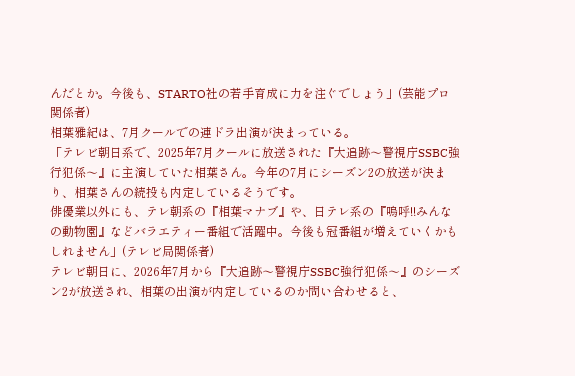んだとか。今後も、STARTO社の若手育成に力を注ぐでしょう」(芸能プロ関係者)
相葉雅紀は、7月クールでの連ドラ出演が決まっている。
「テレビ朝日系で、2025年7月クールに放送された『大追跡〜警視庁SSBC強行犯係〜』に主演していた相葉さん。今年の7月にシーズン2の放送が決まり、相葉さんの続投も内定しているそうです。
俳優業以外にも、テレ朝系の『相葉マナブ』や、日テレ系の『嗚呼!!みんなの動物園』などバラエティー番組で活躍中。今後も冠番組が増えていくかもしれません」(テレビ局関係者)
テレビ朝日に、2026年7月から『大追跡〜警視庁SSBC強行犯係〜』のシーズン2が放送され、相葉の出演が内定しているのか問い合わせると、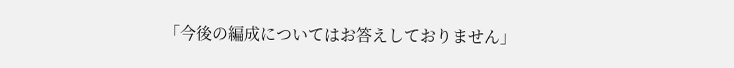「今後の編成についてはお答えしておりません」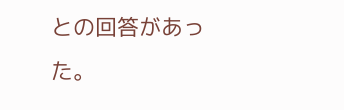との回答があった。